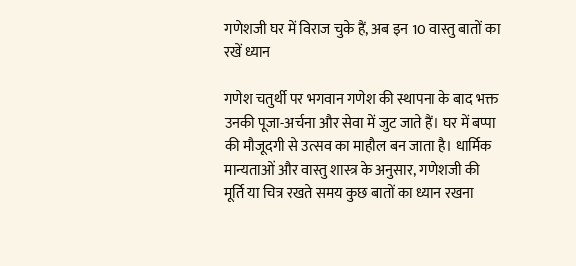गणेशजी घर में विराज चुके हैं, अब इन 10 वास्तु बातों का रखें ध्यान

गणेश चतुर्थी पर भगवान गणेश की स्थापना के बाद भक्त उनकी पूजा-अर्चना और सेवा में जुट जाते हैं। घर में बप्पा की मौजूदगी से उत्सव का माहौल बन जाता है। धार्मिक मान्यताओं और वास्तु शास्त्र के अनुसार, गणेशजी की मूर्ति या चित्र रखते समय कुछ बातों का ध्यान रखना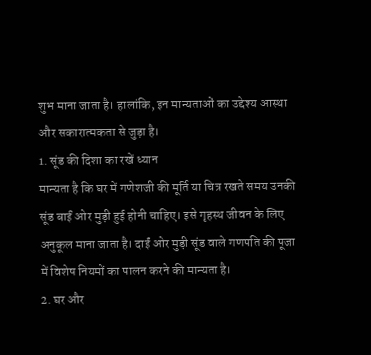शुभ माना जाता है। हालांकि, इन मान्यताओं का उद्देश्य आस्था और सकारात्मकता से जुड़ा है।
1. सूंड की दिशा का रखें ध्यान
मान्यता है कि घर में गणेशजी की मूर्ति या चित्र रखते समय उनकी सूंड बाईं ओर मुड़ी हुई होनी चाहिए। इसे गृहस्थ जीवन के लिए अनुकूल माना जाता है। दाईं ओर मुड़ी सूंड वाले गणपति की पूजा में विशेष नियमों का पालन करने की मान्यता है।
2. घर और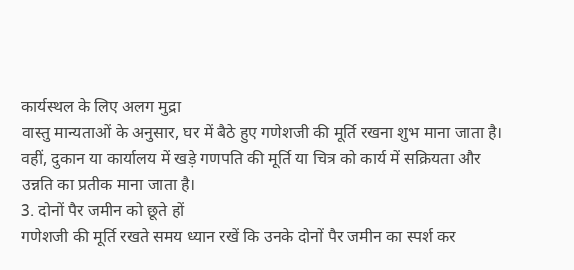कार्यस्थल के लिए अलग मुद्रा
वास्तु मान्यताओं के अनुसार, घर में बैठे हुए गणेशजी की मूर्ति रखना शुभ माना जाता है। वहीं, दुकान या कार्यालय में खड़े गणपति की मूर्ति या चित्र को कार्य में सक्रियता और उन्नति का प्रतीक माना जाता है।
3. दोनों पैर जमीन को छूते हों
गणेशजी की मूर्ति रखते समय ध्यान रखें कि उनके दोनों पैर जमीन का स्पर्श कर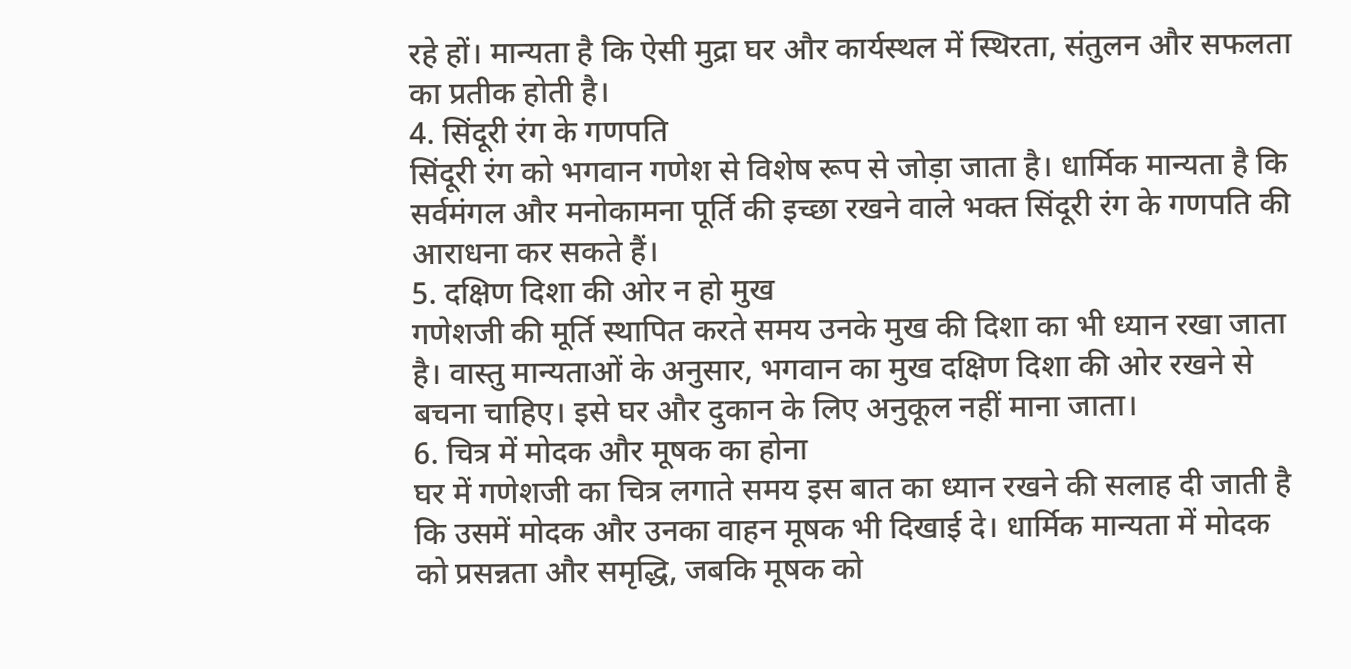रहे हों। मान्यता है कि ऐसी मुद्रा घर और कार्यस्थल में स्थिरता, संतुलन और सफलता का प्रतीक होती है।
4. सिंदूरी रंग के गणपति
सिंदूरी रंग को भगवान गणेश से विशेष रूप से जोड़ा जाता है। धार्मिक मान्यता है कि सर्वमंगल और मनोकामना पूर्ति की इच्छा रखने वाले भक्त सिंदूरी रंग के गणपति की आराधना कर सकते हैं।
5. दक्षिण दिशा की ओर न हो मुख
गणेशजी की मूर्ति स्थापित करते समय उनके मुख की दिशा का भी ध्यान रखा जाता है। वास्तु मान्यताओं के अनुसार, भगवान का मुख दक्षिण दिशा की ओर रखने से बचना चाहिए। इसे घर और दुकान के लिए अनुकूल नहीं माना जाता।
6. चित्र में मोदक और मूषक का होना
घर में गणेशजी का चित्र लगाते समय इस बात का ध्यान रखने की सलाह दी जाती है कि उसमें मोदक और उनका वाहन मूषक भी दिखाई दे। धार्मिक मान्यता में मोदक को प्रसन्नता और समृद्धि, जबकि मूषक को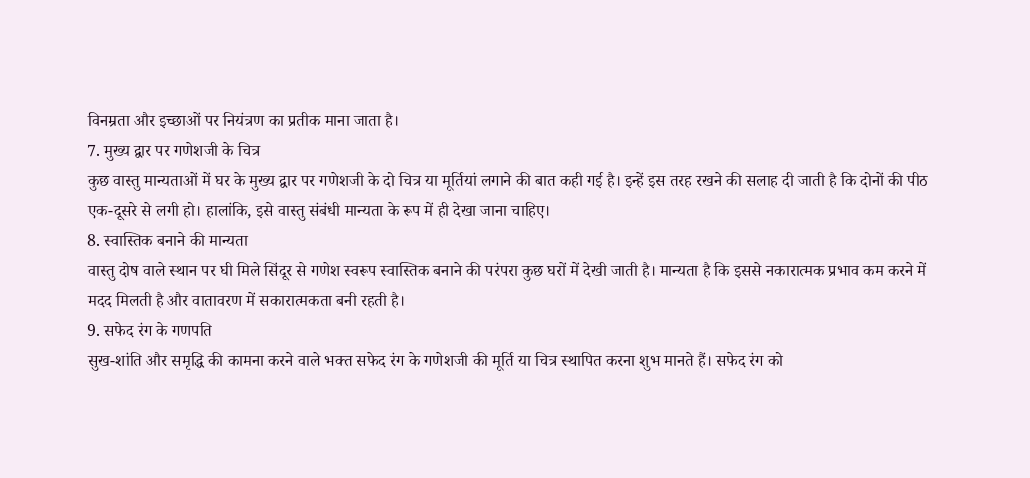विनम्रता और इच्छाओं पर नियंत्रण का प्रतीक माना जाता है।
7. मुख्य द्वार पर गणेशजी के चित्र
कुछ वास्तु मान्यताओं में घर के मुख्य द्वार पर गणेशजी के दो चित्र या मूर्तियां लगाने की बात कही गई है। इन्हें इस तरह रखने की सलाह दी जाती है कि दोनों की पीठ एक-दूसरे से लगी हो। हालांकि, इसे वास्तु संबंधी मान्यता के रूप में ही देखा जाना चाहिए।
8. स्वास्तिक बनाने की मान्यता
वास्तु दोष वाले स्थान पर घी मिले सिंदूर से गणेश स्वरूप स्वास्तिक बनाने की परंपरा कुछ घरों में देखी जाती है। मान्यता है कि इससे नकारात्मक प्रभाव कम करने में मदद मिलती है और वातावरण में सकारात्मकता बनी रहती है।
9. सफेद रंग के गणपति
सुख-शांति और समृद्धि की कामना करने वाले भक्त सफेद रंग के गणेशजी की मूर्ति या चित्र स्थापित करना शुभ मानते हैं। सफेद रंग को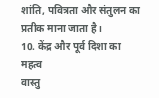शांति, पवित्रता और संतुलन का प्रतीक माना जाता है।
10. केंद्र और पूर्व दिशा का महत्व
वास्तु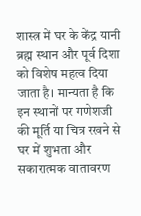शास्त्र में घर के केंद्र यानी ब्रह्म स्थान और पूर्व दिशा को विशेष महत्व दिया जाता है। मान्यता है कि इन स्थानों पर गणेशजी की मूर्ति या चित्र रखने से घर में शुभता और सकारात्मक वातावरण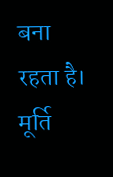बना रहता है। मूर्ति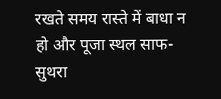रखते समय रास्ते में बाधा न हो और पूजा स्थल साफ-सुथरा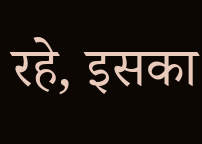रहे, इसका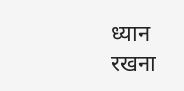ध्यान रखना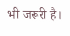भी जरूरी है।